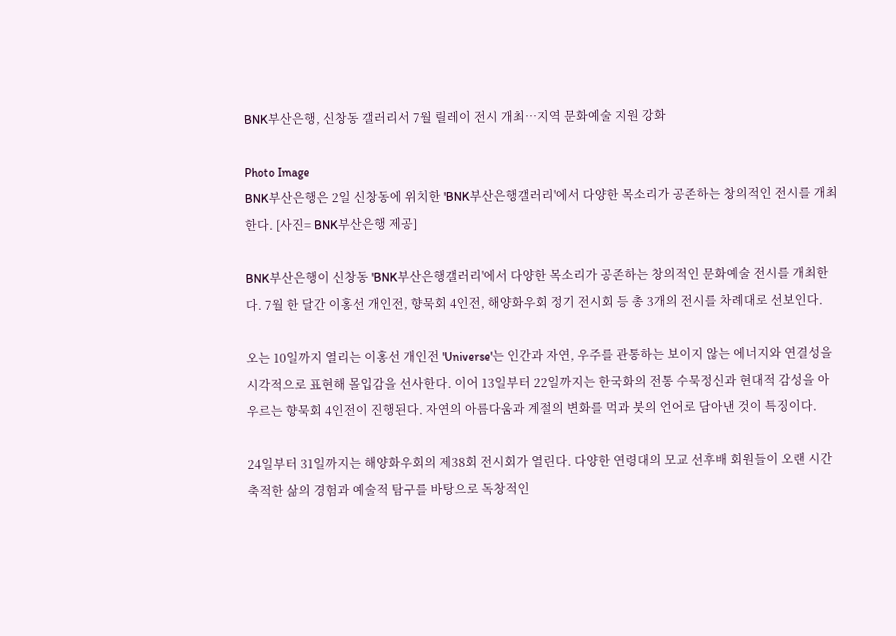BNK부산은행, 신창동 갤러리서 7월 릴레이 전시 개최…지역 문화예술 지원 강화

Photo Image
BNK부산은행은 2일 신창동에 위치한 'BNK부산은행갤러리'에서 다양한 목소리가 공존하는 창의적인 전시를 개최한다. [사진= BNK부산은행 제공]

BNK부산은행이 신창동 'BNK부산은행갤러리'에서 다양한 목소리가 공존하는 창의적인 문화예술 전시를 개최한다. 7월 한 달간 이홍선 개인전, 향묵회 4인전, 해양화우회 정기 전시회 등 총 3개의 전시를 차례대로 선보인다.

오는 10일까지 열리는 이홍선 개인전 'Universe'는 인간과 자연, 우주를 관통하는 보이지 않는 에너지와 연결성을 시각적으로 표현해 몰입감을 선사한다. 이어 13일부터 22일까지는 한국화의 전통 수묵정신과 현대적 감성을 아우르는 향묵회 4인전이 진행된다. 자연의 아름다움과 계절의 변화를 먹과 붓의 언어로 담아낸 것이 특징이다.

24일부터 31일까지는 해양화우회의 제38회 전시회가 열린다. 다양한 연령대의 모교 선후배 회원들이 오랜 시간 축적한 삶의 경험과 예술적 탐구를 바탕으로 독창적인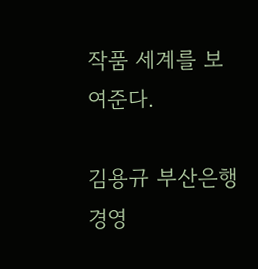작품 세계를 보여준다.

김용규 부산은행 경영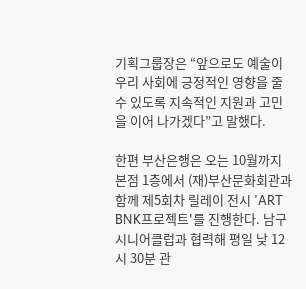기획그룹장은 “앞으로도 예술이 우리 사회에 긍정적인 영향을 줄 수 있도록 지속적인 지원과 고민을 이어 나가겠다”고 말했다.

한편 부산은행은 오는 10월까지 본점 1층에서 (재)부산문화회관과 함께 제5회차 릴레이 전시 'ART BNK프로젝트'를 진행한다. 남구시니어클럽과 협력해 평일 낮 12시 30분 관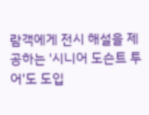람객에게 전시 해설을 제공하는 '시니어 도슨트 투어'도 도입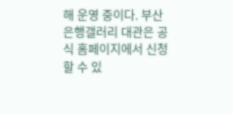해 운영 중이다. 부산은행갤러리 대관은 공식 홈페이지에서 신청할 수 있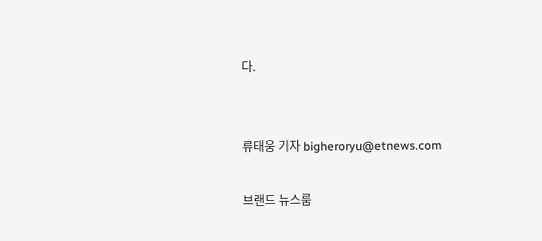다.


류태웅 기자 bigheroryu@etnews.com

브랜드 뉴스룸